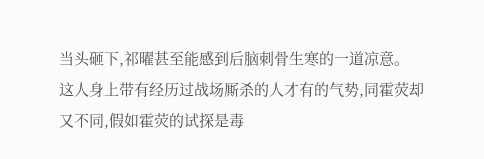当头砸下,祁曜甚至能感到后脑刺骨生寒的一道凉意。
这人身上带有经历过战场厮杀的人才有的气势,同霍荧却又不同,假如霍荧的试探是毒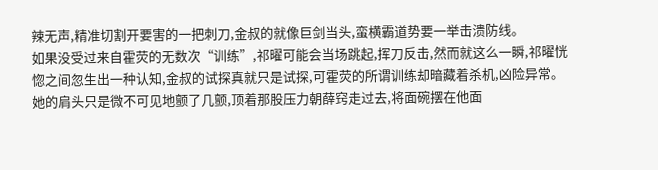辣无声,精准切割开要害的一把刺刀,金叔的就像巨剑当头,蛮横霸道势要一举击溃防线。
如果没受过来自霍荧的无数次“训练”,祁曜可能会当场跳起,挥刀反击,然而就这么一瞬,祁曜恍惚之间忽生出一种认知,金叔的试探真就只是试探,可霍荧的所谓训练却暗藏着杀机,凶险异常。
她的肩头只是微不可见地颤了几颤,顶着那股压力朝薛窍走过去,将面碗摆在他面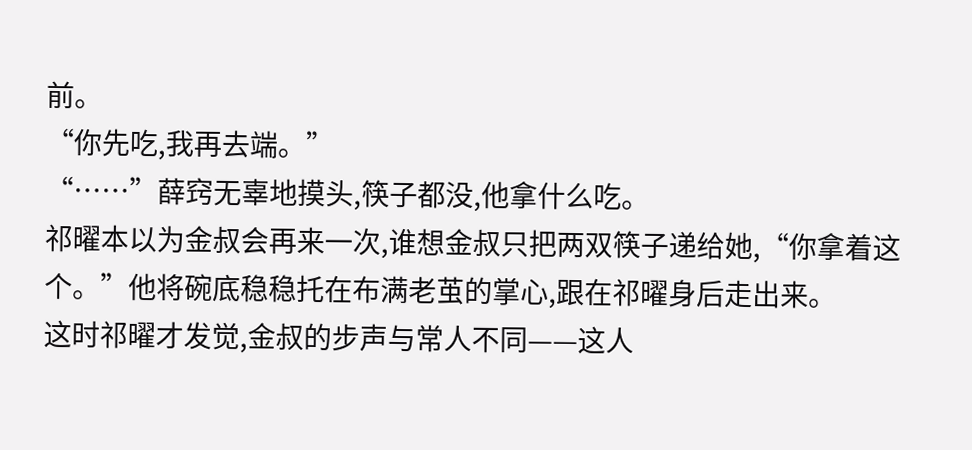前。
“你先吃,我再去端。”
“……”薛窍无辜地摸头,筷子都没,他拿什么吃。
祁曜本以为金叔会再来一次,谁想金叔只把两双筷子递给她,“你拿着这个。”他将碗底稳稳托在布满老茧的掌心,跟在祁曜身后走出来。
这时祁曜才发觉,金叔的步声与常人不同——这人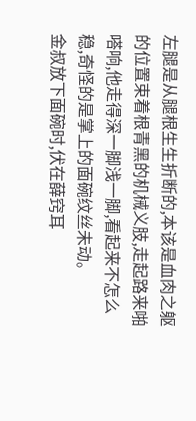左腿是从腿根生生折断的,本该是血肉之躯的位置束着根青黑的机械义肢,走起路来啪嗒响,他走得深一脚浅一脚,看起来不怎么稳,奇怪的是掌上的面碗纹丝未动。
金叔放下面碗时,伏在薛窍耳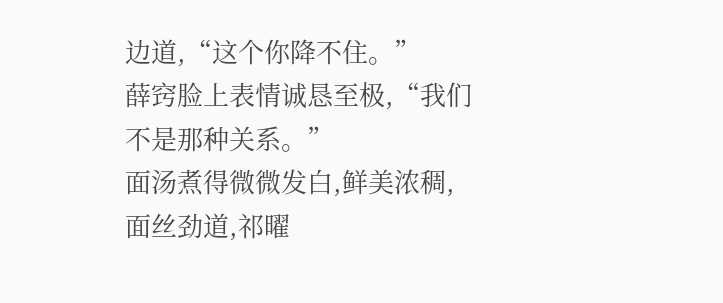边道,“这个你降不住。”
薛窍脸上表情诚恳至极,“我们不是那种关系。”
面汤煮得微微发白,鲜美浓稠,面丝劲道,祁曜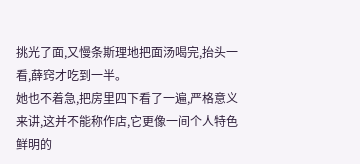挑光了面,又慢条斯理地把面汤喝完,抬头一看,薛窍才吃到一半。
她也不着急,把房里四下看了一遍,严格意义来讲,这并不能称作店,它更像一间个人特色鲜明的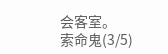会客室。
索命鬼(3/5)